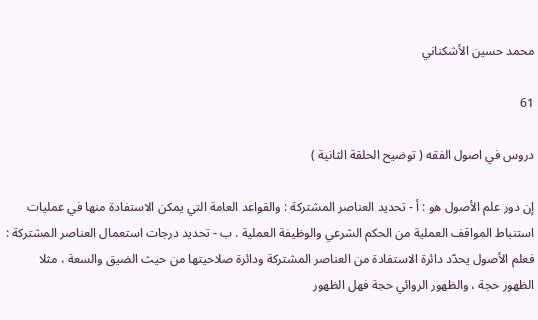محمد حسين الأشكناني

61

دروس في اصول الفقه ( توضيح الحلقة الثانية )

إن دور علم الأصول هو : أ - تحديد العناصر المشتركة : والقواعد العامة التي يمكن الاستفادة منها في عمليات استنباط المواقف العملية من الحكم الشرعي والوظيفة العملية . ب - تحديد درجات استعمال العناصر المشتركة : فعلم الأصول يحدّد دائرة الاستفادة من العناصر المشتركة ودائرة صلاحيتها من حيث الضيق والسعة ، مثلا الظهور حجة ، والظهور الروائي حجة فهل الظهور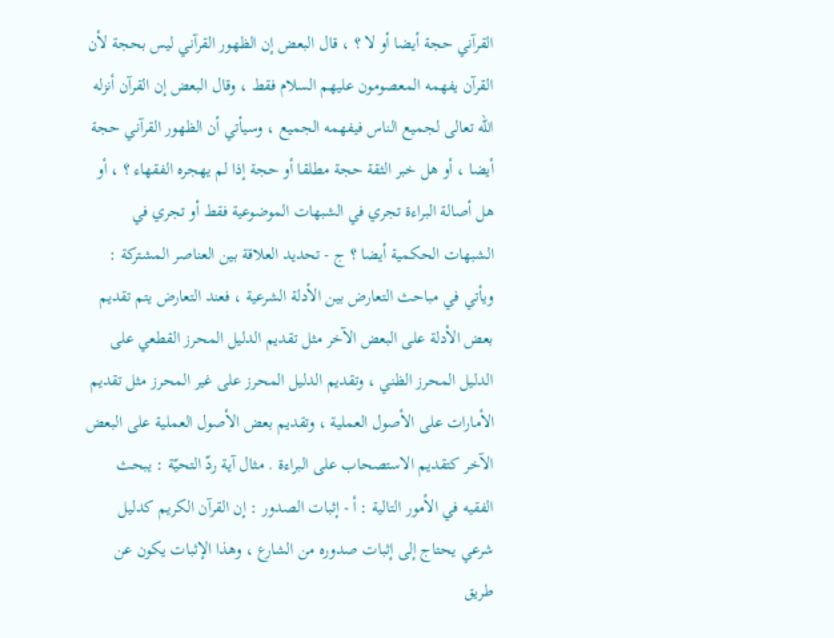القرآني حجة أيضا أو لا ؟ ، قال البعض إن الظهور القرآني ليس بحجة لأن القرآن يفهمه المعصومون عليهم السلام فقط ، وقال البعض إن القرآن أنزله اللّه تعالى لجميع الناس فيفهمه الجميع ، وسيأتي أن الظهور القرآني حجة أيضا ، أو هل خبر الثقة حجة مطلقا أو حجة إذا لم يهجره الفقهاء ؟ ، أو هل أصالة البراءة تجري في الشبهات الموضوعية فقط أو تجري في الشبهات الحكمية أيضا ؟ ج - تحديد العلاقة بين العناصر المشتركة : ويأتي في مباحث التعارض بين الأدلة الشرعية ، فعند التعارض يتم تقديم بعض الأدلة على البعض الآخر مثل تقديم الدليل المحرز القطعي على الدليل المحرز الظني ، وتقديم الدليل المحرز على غير المحرز مثل تقديم الأمارات على الأصول العملية ، وتقديم بعض الأصول العملية على البعض الآخر كتقديم الاستصحاب على البراءة . مثال آية ردّ التحيّة : يبحث الفقيه في الأمور التالية : أ - إثبات الصدور : إن القرآن الكريم كدليل شرعي يحتاج إلى إثبات صدوره من الشارع ، وهذا الإثبات يكون عن طريق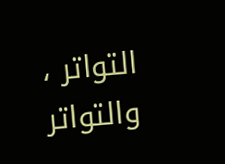التواتر ، والتواتر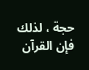حجة ، لذلك فإن القرآن